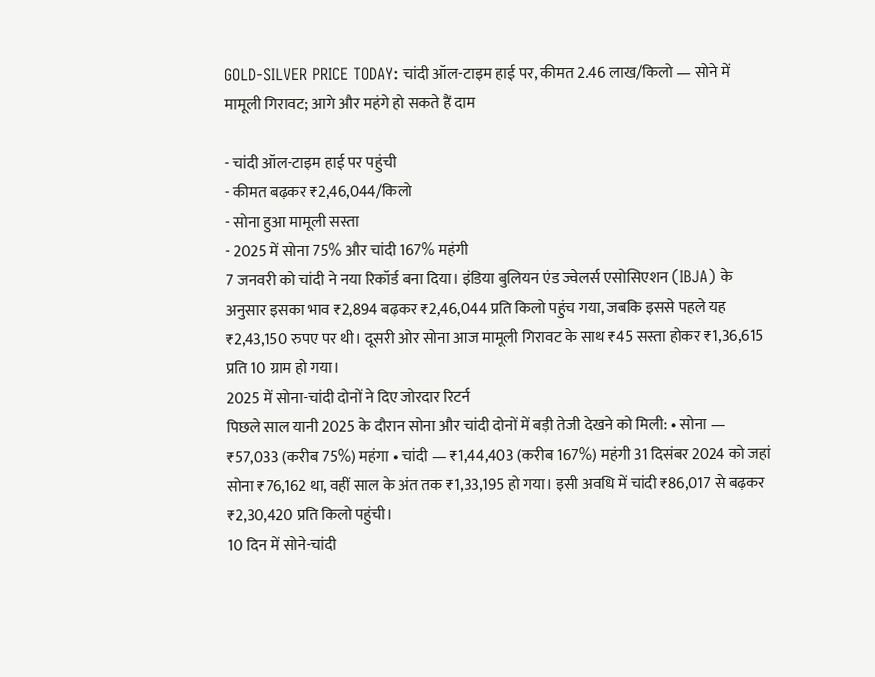GOLD-SILVER PRICE TODAY: चांदी ऑल-टाइम हाई पर, कीमत 2.46 लाख/किलो — सोने में मामूली गिरावट; आगे और महंगे हो सकते हैं दाम

- चांदी ऑल-टाइम हाई पर पहुंची
- कीमत बढ़कर ₹2,46,044/किलो
- सोना हुआ मामूली सस्ता
- 2025 में सोना 75% और चांदी 167% महंगी
7 जनवरी को चांदी ने नया रिकॉर्ड बना दिया। इंडिया बुलियन एंड ज्वेलर्स एसोसिएशन (IBJA) के अनुसार इसका भाव ₹2,894 बढ़कर ₹2,46,044 प्रति किलो पहुंच गया, जबकि इससे पहले यह ₹2,43,150 रुपए पर थी। दूसरी ओर सोना आज मामूली गिरावट के साथ ₹45 सस्ता होकर ₹1,36,615 प्रति 10 ग्राम हो गया।
2025 में सोना-चांदी दोनों ने दिए जोरदार रिटर्न
पिछले साल यानी 2025 के दौरान सोना और चांदी दोनों में बड़ी तेजी देखने को मिली: • सोना — ₹57,033 (करीब 75%) महंगा • चांदी — ₹1,44,403 (करीब 167%) महंगी 31 दिसंबर 2024 को जहां सोना ₹76,162 था, वहीं साल के अंत तक ₹1,33,195 हो गया। इसी अवधि में चांदी ₹86,017 से बढ़कर ₹2,30,420 प्रति किलो पहुंची।
10 दिन में सोने-चांदी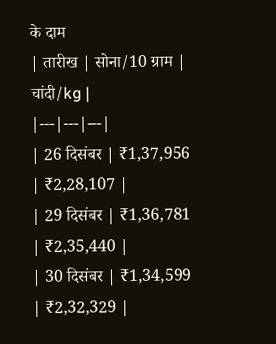के दाम
| तारीख | सोना/10 ग्राम | चांदी/kg |
|---|---|---|
| 26 दिसंबर | ₹1,37,956 | ₹2,28,107 |
| 29 दिसंबर | ₹1,36,781 | ₹2,35,440 |
| 30 दिसंबर | ₹1,34,599 | ₹2,32,329 |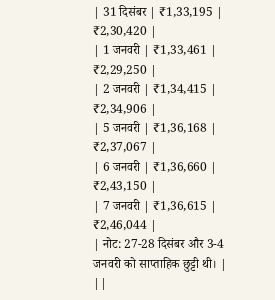| 31 दिसंबर | ₹1,33,195 | ₹2,30,420 |
| 1 जनवरी | ₹1,33,461 | ₹2,29,250 |
| 2 जनवरी | ₹1,34,415 | ₹2,34,906 |
| 5 जनवरी | ₹1,36,168 | ₹2,37,067 |
| 6 जनवरी | ₹1,36,660 | ₹2,43,150 |
| 7 जनवरी | ₹1,36,615 | ₹2,46,044 |
| नोट: 27-28 दिसंबर और 3-4 जनवरी को साप्ताहिक छुट्टी थी। | ||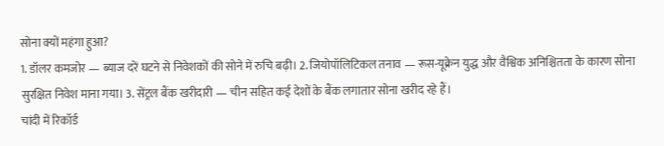सोना क्यों महंगा हुआ?
1. डॉलर कमजोर — ब्याज दरें घटने से निवेशकों की सोने में रुचि बढ़ी। 2. जियोपॉलिटिकल तनाव — रूस-यूक्रेन युद्ध और वैश्विक अनिश्चितता के कारण सोना सुरक्षित निवेश माना गया। 3. सेंट्रल बैंक खरीदारी — चीन सहित कई देशों के बैंक लगातार सोना खरीद रहे हैं।
चांदी में रिकॉर्ड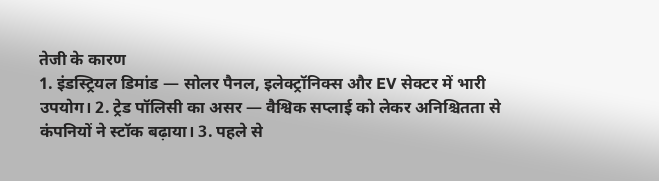तेजी के कारण
1. इंडस्ट्रियल डिमांड — सोलर पैनल, इलेक्ट्रॉनिक्स और EV सेक्टर में भारी उपयोग। 2. ट्रेड पॉलिसी का असर — वैश्विक सप्लाई को लेकर अनिश्चितता से कंपनियों ने स्टॉक बढ़ाया। 3. पहले से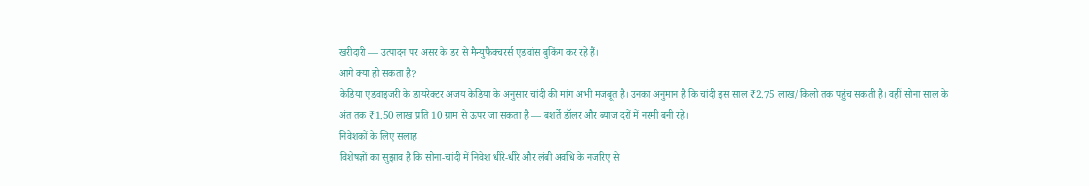खरीदारी — उत्पादन पर असर के डर से मैन्युफैक्चरर्स एडवांस बुकिंग कर रहे हैं।
आगे क्या हो सकता है?
केडिया एडवाइजरी के डायरेक्टर अजय केडिया के अनुसार चांदी की मांग अभी मजबूत है। उनका अनुमान है कि चांदी इस साल ₹2.75 लाख/किलो तक पहुंच सकती है। वहीं सोना साल के अंत तक ₹1.50 लाख प्रति 10 ग्राम से ऊपर जा सकता है — बशर्ते डॉलर और ब्याज दरों में नरमी बनी रहे।
निवेशकों के लिए सलाह
विशेषज्ञों का सुझाव है कि सोना-चांदी में निवेश धीरे-धीरे और लंबी अवधि के नजरिए से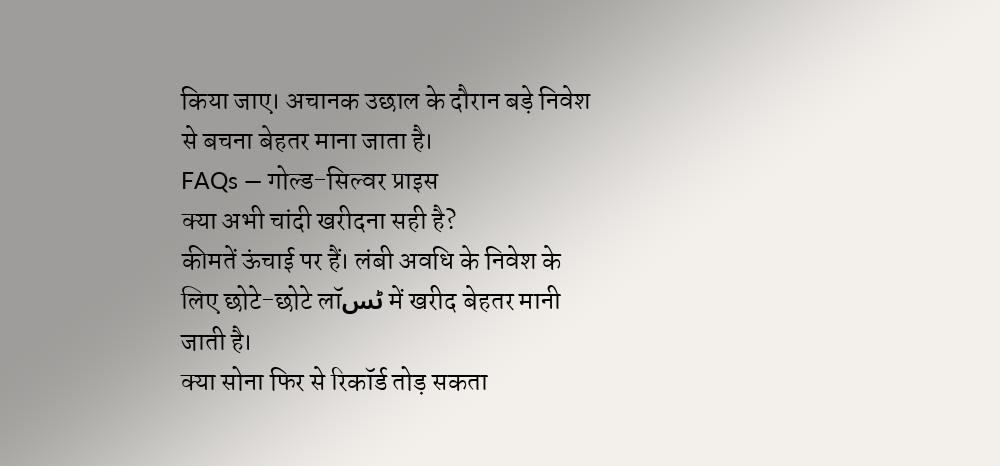किया जाए। अचानक उछाल के दौरान बड़े निवेश से बचना बेहतर माना जाता है।
FAQs — गोल्ड-सिल्वर प्राइस
क्या अभी चांदी खरीदना सही है?
कीमतें ऊंचाई पर हैं। लंबी अवधि के निवेश के लिए छोटे-छोटे लॉٹس में खरीद बेहतर मानी जाती है।
क्या सोना फिर से रिकॉर्ड तोड़ सकता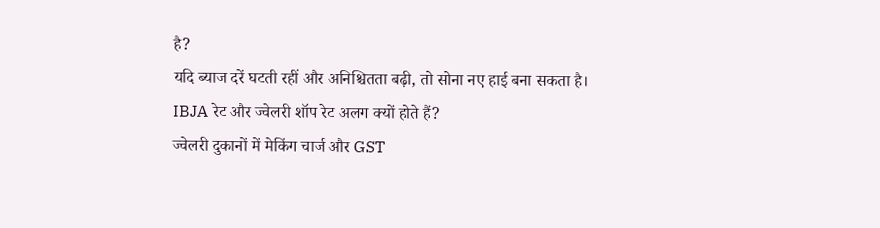है?
यदि ब्याज दरें घटती रहीं और अनिश्चितता बढ़ी, तो सोना नए हाई बना सकता है।
IBJA रेट और ज्वेलरी शॉप रेट अलग क्यों होते हैं?
ज्वेलरी दुकानों में मेकिंग चार्ज और GST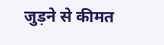जुड़ने से कीमत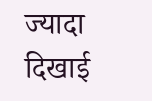ज्यादा दिखाई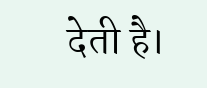देती है।